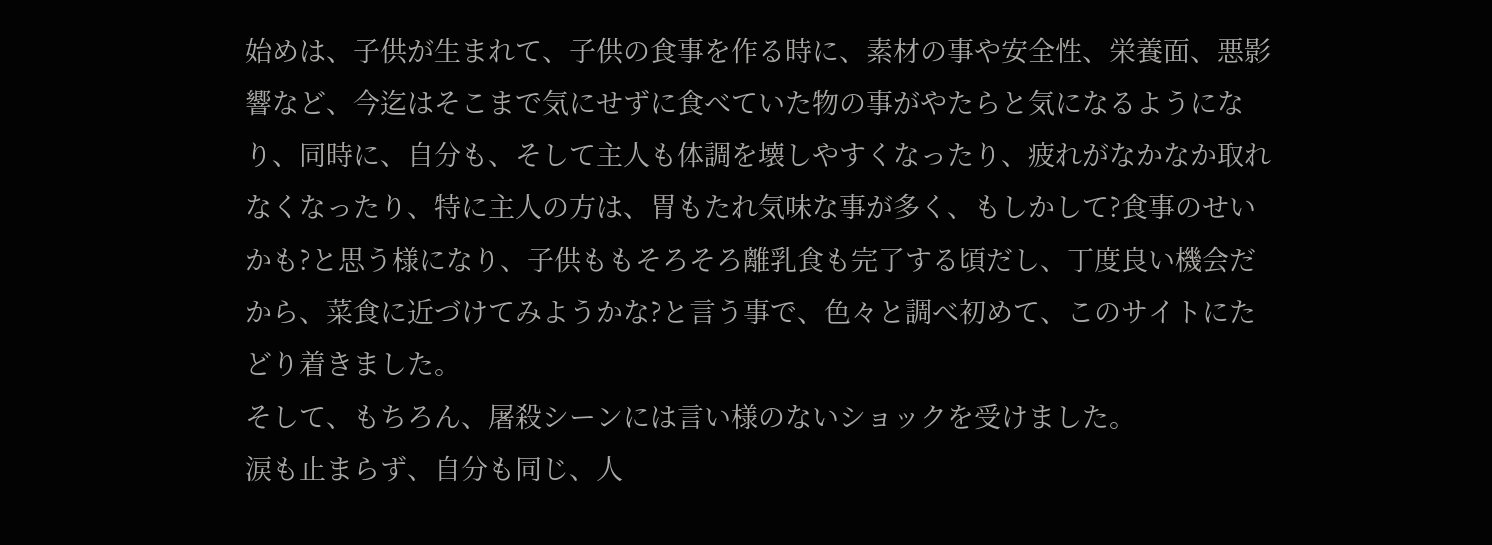始めは、子供が生まれて、子供の食事を作る時に、素材の事や安全性、栄養面、悪影
響など、今迄はそこまで気にせずに食べていた物の事がやたらと気になるようにな
り、同時に、自分も、そして主人も体調を壊しやすくなったり、疲れがなかなか取れ
なくなったり、特に主人の方は、胃もたれ気味な事が多く、もしかして?食事のせい
かも?と思う様になり、子供ももそろそろ離乳食も完了する頃だし、丁度良い機会だ
から、菜食に近づけてみようかな?と言う事で、色々と調べ初めて、このサイトにた
どり着きました。
そして、もちろん、屠殺シーンには言い様のないショックを受けました。
涙も止まらず、自分も同じ、人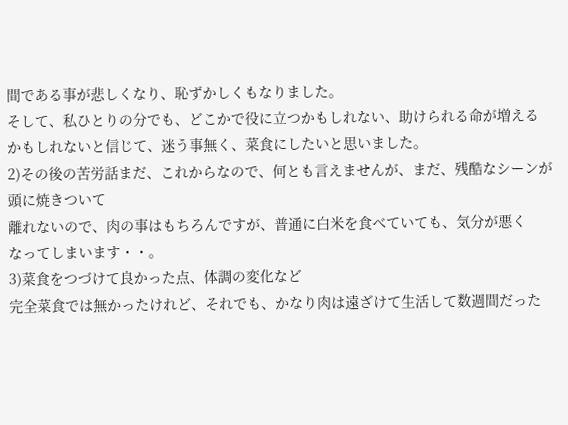間である事が悲しくなり、恥ずかしくもなりました。
そして、私ひとりの分でも、どこかで役に立つかもしれない、助けられる命が増える
かもしれないと信じて、迷う事無く、菜食にしたいと思いました。
2)その後の苦労話まだ、これからなので、何とも言えませんが、まだ、残酷なシーンが頭に焼きついて
離れないので、肉の事はもちろんですが、普通に白米を食べていても、気分が悪く
なってしまいます・・。
3)菜食をつづけて良かった点、体調の変化など
完全菜食では無かったけれど、それでも、かなり肉は遠ざけて生活して数週間だった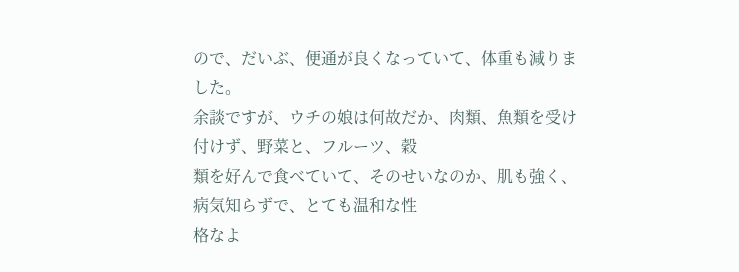ので、だいぶ、便通が良くなっていて、体重も減りました。
余談ですが、ウチの娘は何故だか、肉類、魚類を受け付けず、野菜と、フルーツ、穀
類を好んで食べていて、そのせいなのか、肌も強く、病気知らずで、とても温和な性
格なよ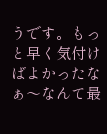うです。もっと早く気付けばよかったなぁ〜なんて最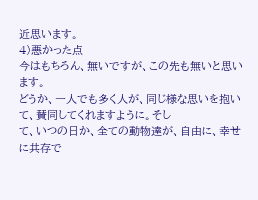近思います。
4)悪かった点
今はもちろん、無いですが、この先も無いと思います。
どうか、一人でも多く人が、同じ様な思いを抱いて、賛同してくれますように。そし
て、いつの日か、全ての動物達が、自由に、幸せに共存で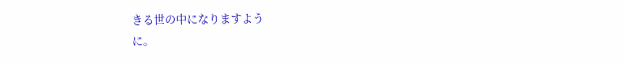きる世の中になりますよう
に。